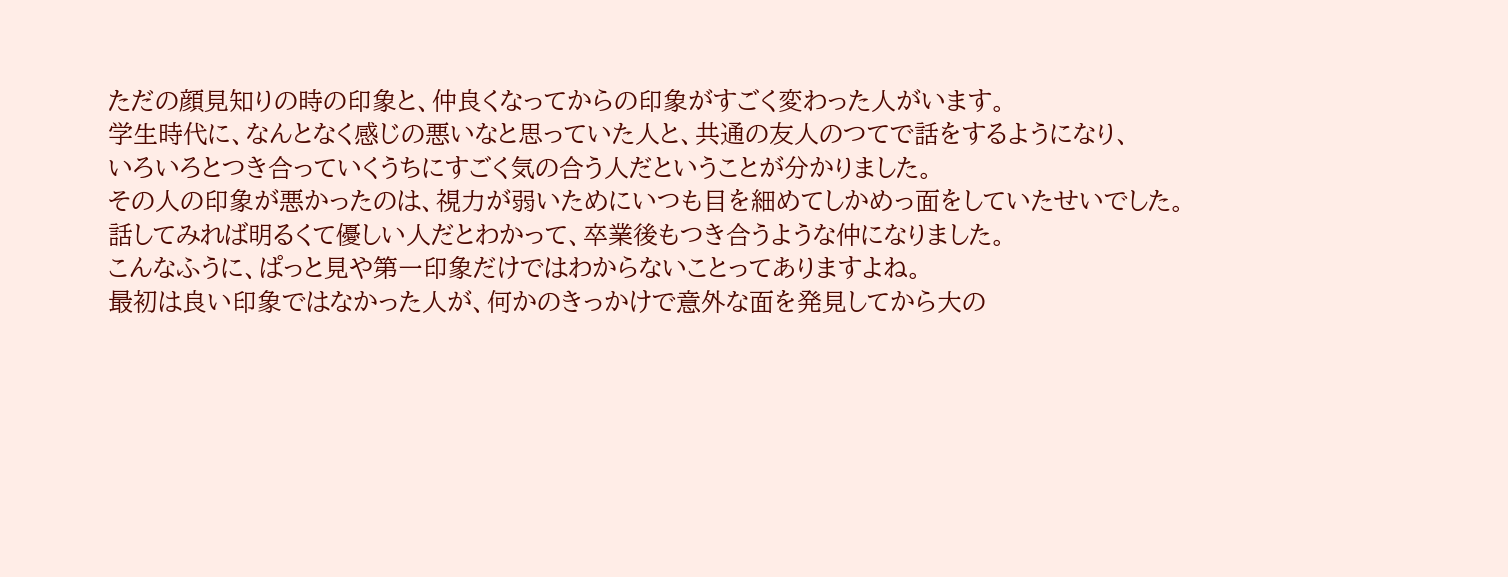ただの顔見知りの時の印象と、仲良くなってからの印象がすごく変わった人がいます。
学生時代に、なんとなく感じの悪いなと思っていた人と、共通の友人のつてで話をするようになり、
いろいろとつき合っていくうちにすごく気の合う人だということが分かりました。
その人の印象が悪かったのは、視力が弱いためにいつも目を細めてしかめっ面をしていたせいでした。
話してみれば明るくて優しい人だとわかって、卒業後もつき合うような仲になりました。
こんなふうに、ぱっと見や第一印象だけではわからないことってありますよね。
最初は良い印象ではなかった人が、何かのきっかけで意外な面を発見してから大の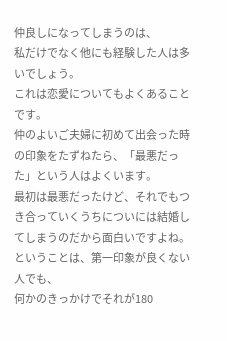仲良しになってしまうのは、
私だけでなく他にも経験した人は多いでしょう。
これは恋愛についてもよくあることです。
仲のよいご夫婦に初めて出会った時の印象をたずねたら、「最悪だった」という人はよくいます。
最初は最悪だったけど、それでもつき合っていくうちについには結婚してしまうのだから面白いですよね。
ということは、第一印象が良くない人でも、
何かのきっかけでそれが180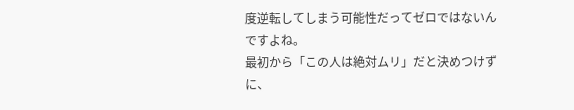度逆転してしまう可能性だってゼロではないんですよね。
最初から「この人は絶対ムリ」だと決めつけずに、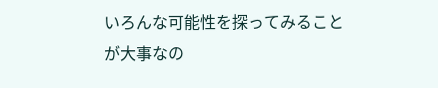いろんな可能性を探ってみることが大事なの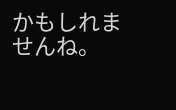かもしれませんね。